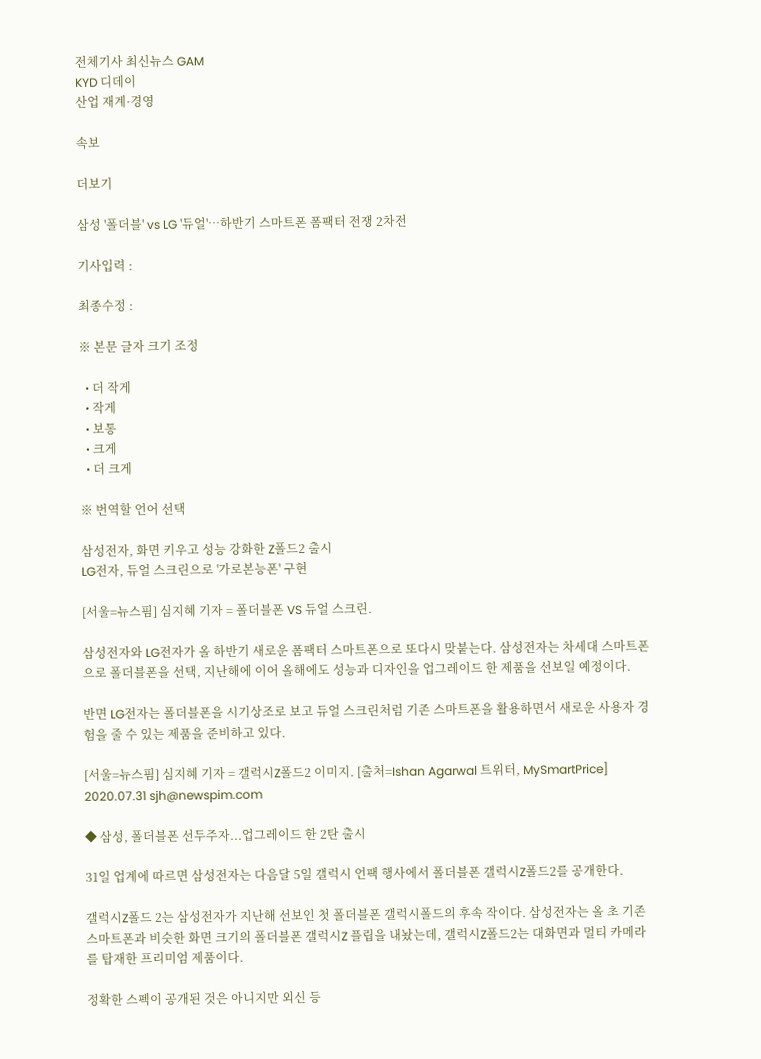전체기사 최신뉴스 GAM
KYD 디데이
산업 재계·경영

속보

더보기

삼성 '폴더블' vs LG '듀얼'…하반기 스마트폰 폼팩터 전쟁 2차전

기사입력 :

최종수정 :

※ 본문 글자 크기 조정

  • 더 작게
  • 작게
  • 보통
  • 크게
  • 더 크게

※ 번역할 언어 선택

삼성전자, 화면 키우고 성능 강화한 Z폴드2 출시
LG전자, 듀얼 스크린으로 '가로본능폰' 구현

[서울=뉴스핌] 심지혜 기자 = 폴더블폰 VS 듀얼 스크린.

삼성전자와 LG전자가 올 하반기 새로운 폼팩터 스마트폰으로 또다시 맞붙는다. 삼성전자는 차세대 스마트폰으로 폴더블폰을 선택, 지난해에 이어 올해에도 성능과 디자인을 업그레이드 한 제품을 선보일 예정이다.

반면 LG전자는 폴더블폰을 시기상조로 보고 듀얼 스크린처럼 기존 스마트폰을 활용하면서 새로운 사용자 경험을 줄 수 있는 제품을 준비하고 있다.

[서울=뉴스핌] 심지혜 기자 = 갤럭시Z폴드2 이미지. [출처=Ishan Agarwal 트위터, MySmartPrice] 2020.07.31 sjh@newspim.com

◆ 삼성, 폴더블폰 선두주자...업그레이드 한 2탄 출시

31일 업계에 따르면 삼성전자는 다음달 5일 갤럭시 언팩 행사에서 폴더블폰 갤럭시Z폴드2를 공개한다.

갤럭시Z폴드 2는 삼성전자가 지난해 선보인 첫 폴더블폰 갤럭시폴드의 후속 작이다. 삼성전자는 올 초 기존 스마트폰과 비슷한 화면 크기의 폴더블폰 갤럭시Z 플립을 내놨는데, 갤럭시Z폴드2는 대화면과 멀티 카메라를 탑재한 프리미엄 제품이다.

정확한 스펙이 공개된 것은 아니지만 외신 등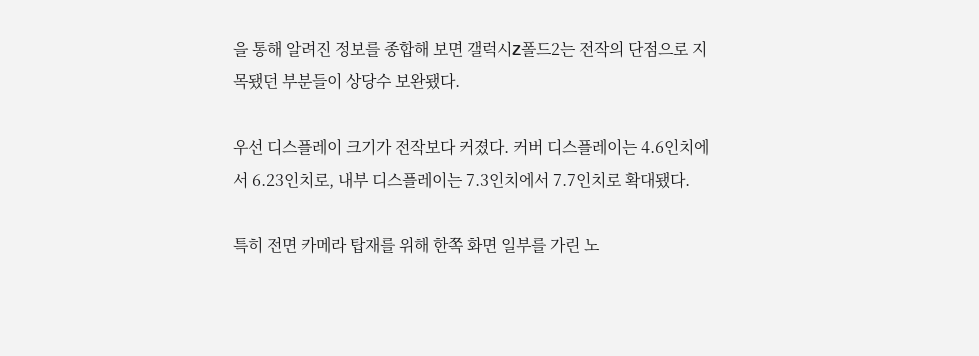을 통해 알려진 정보를 종합해 보면 갤럭시Z폴드2는 전작의 단점으로 지목됐던 부분들이 상당수 보완됐다.

우선 디스플레이 크기가 전작보다 커졌다. 커버 디스플레이는 4.6인치에서 6.23인치로, 내부 디스플레이는 7.3인치에서 7.7인치로 확대됐다.

특히 전면 카메라 탑재를 위해 한쪽 화면 일부를 가린 노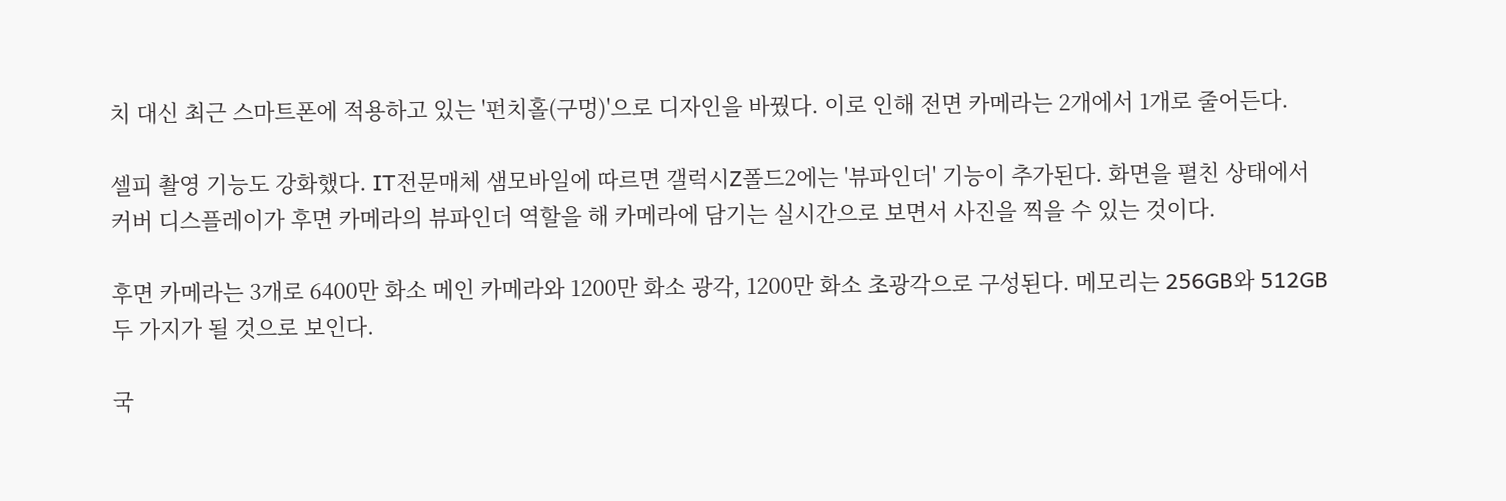치 대신 최근 스마트폰에 적용하고 있는 '펀치홀(구멍)'으로 디자인을 바꿨다. 이로 인해 전면 카메라는 2개에서 1개로 줄어든다.

셀피 촬영 기능도 강화했다. IT전문매체 샘모바일에 따르면 갤럭시Z폴드2에는 '뷰파인더' 기능이 추가된다. 화면을 펼친 상태에서 커버 디스플레이가 후면 카메라의 뷰파인더 역할을 해 카메라에 담기는 실시간으로 보면서 사진을 찍을 수 있는 것이다.

후면 카메라는 3개로 6400만 화소 메인 카메라와 1200만 화소 광각, 1200만 화소 초광각으로 구성된다. 메모리는 256GB와 512GB 두 가지가 될 것으로 보인다.

국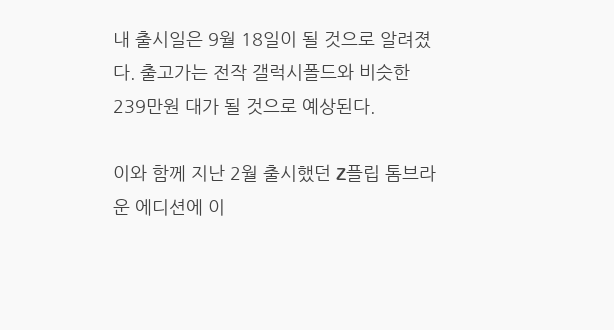내 출시일은 9월 18일이 될 것으로 알려졌다. 출고가는 전작 갤럭시폴드와 비슷한 239만원 대가 될 것으로 예상된다.

이와 함께 지난 2월 출시했던 Z플립 톰브라운 에디션에 이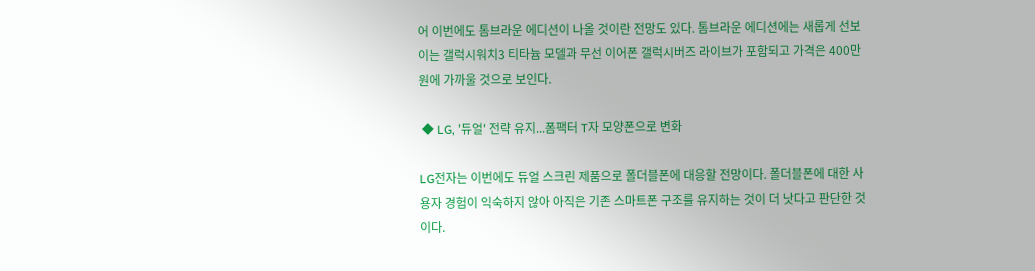어 이번에도 톰브라운 에디션이 나올 것이란 전망도 있다. 톰브라운 에디션에는 새롭게 선보이는 갤럭시워치3 티타늄 모델과 무선 이어폰 갤럭시버즈 라이브가 포함되고 가격은 400만원에 가까울 것으로 보인다.

 ◆ LG, '듀얼' 전략 유지...폼팩터 T자 모양폰으로 변화

LG전자는 이번에도 듀얼 스크린 제품으로 폴더블폰에 대응할 전망이다. 폴더블폰에 대한 사용자 경험이 익숙하지 않아 아직은 기존 스마트폰 구조를 유지하는 것이 더 낫다고 판단한 것이다.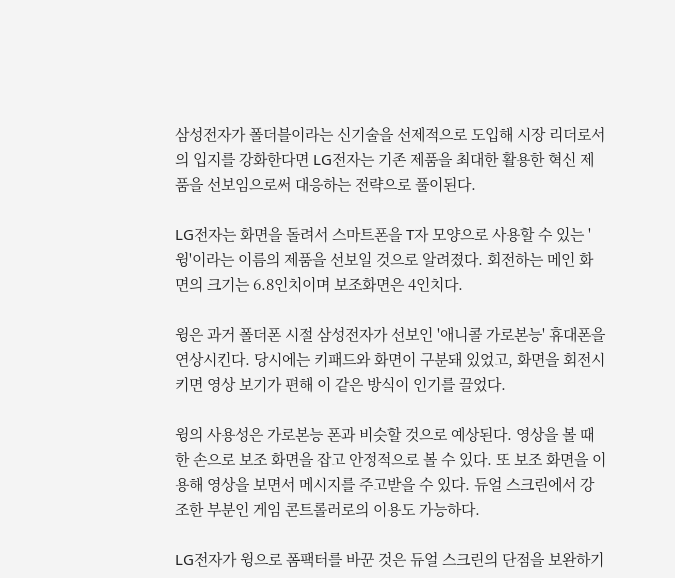삼성전자가 폴더블이라는 신기술을 선제적으로 도입해 시장 리더로서의 입지를 강화한다면 LG전자는 기존 제품을 최대한 활용한 혁신 제품을 선보임으로써 대응하는 전략으로 풀이된다.

LG전자는 화면을 돌려서 스마트폰을 T자 모양으로 사용할 수 있는 '윙'이라는 이름의 제품을 선보일 것으로 알려졌다. 회전하는 메인 화면의 크기는 6.8인치이며 보조화면은 4인치다.

윙은 과거 폴더폰 시절 삼성전자가 선보인 '애니콜 가로본능' 휴대폰을 연상시킨다. 당시에는 키패드와 화면이 구분돼 있었고, 화면을 회전시키면 영상 보기가 편해 이 같은 방식이 인기를 끌었다.

윙의 사용성은 가로본능 폰과 비슷할 것으로 예상된다. 영상을 볼 때 한 손으로 보조 화면을 잡고 안정적으로 볼 수 있다. 또 보조 화면을 이용해 영상을 보면서 메시지를 주고받을 수 있다. 듀얼 스크린에서 강조한 부분인 게임 콘트롤러로의 이용도 가능하다.

LG전자가 윙으로 폼팩터를 바꾼 것은 듀얼 스크린의 단점을 보완하기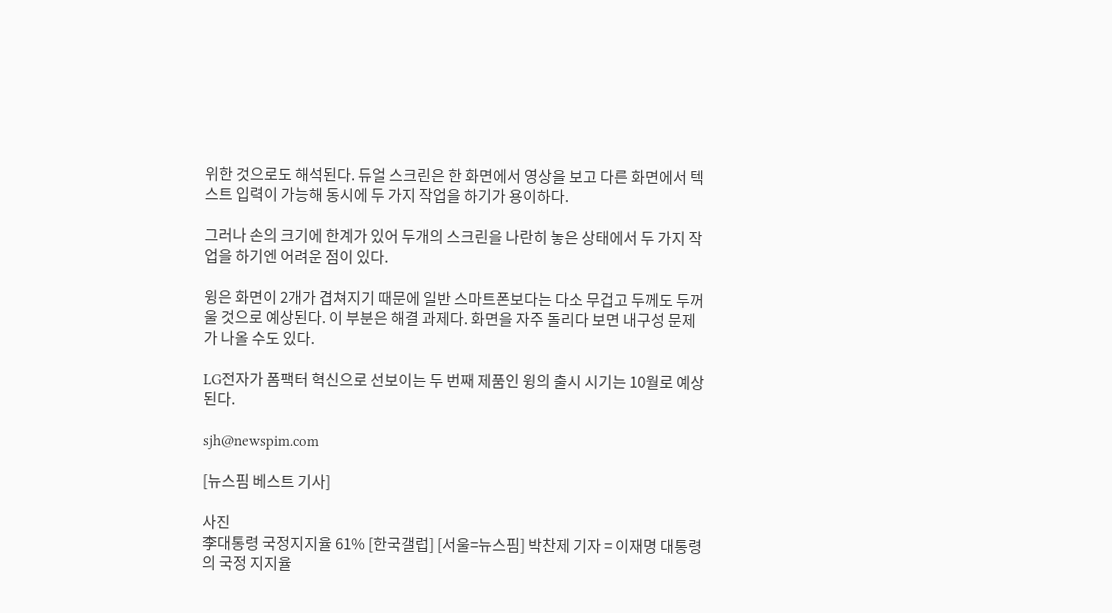위한 것으로도 해석된다. 듀얼 스크린은 한 화면에서 영상을 보고 다른 화면에서 텍스트 입력이 가능해 동시에 두 가지 작업을 하기가 용이하다.

그러나 손의 크기에 한계가 있어 두개의 스크린을 나란히 놓은 상태에서 두 가지 작업을 하기엔 어려운 점이 있다.

윙은 화면이 2개가 겹쳐지기 때문에 일반 스마트폰보다는 다소 무겁고 두께도 두꺼울 것으로 예상된다. 이 부분은 해결 과제다. 화면을 자주 돌리다 보면 내구성 문제가 나올 수도 있다.

LG전자가 폼팩터 혁신으로 선보이는 두 번째 제품인 윙의 출시 시기는 10월로 예상된다.

sjh@newspim.com

[뉴스핌 베스트 기사]

사진
李대통령 국정지지율 61% [한국갤럽] [서울=뉴스핌] 박찬제 기자 = 이재명 대통령의 국정 지지율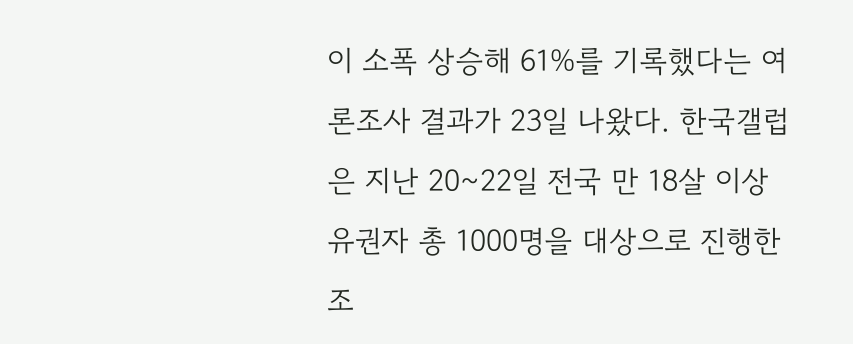이 소폭 상승해 61%를 기록했다는 여론조사 결과가 23일 나왔다. 한국갤럽은 지난 20~22일 전국 만 18살 이상 유권자 총 1000명을 대상으로 진행한 조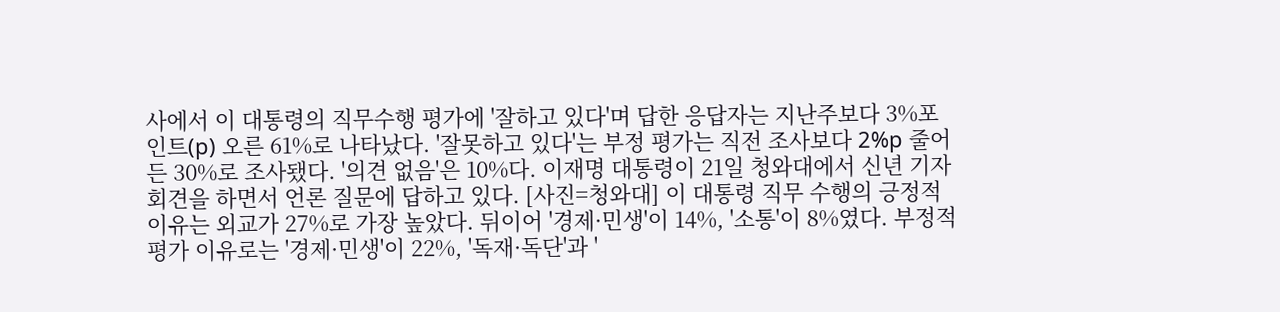사에서 이 대통령의 직무수행 평가에 '잘하고 있다'며 답한 응답자는 지난주보다 3%포인트(p) 오른 61%로 나타났다. '잘못하고 있다'는 부정 평가는 직전 조사보다 2%p 줄어든 30%로 조사됐다. '의견 없음'은 10%다. 이재명 대통령이 21일 청와대에서 신년 기자회견을 하면서 언론 질문에 답하고 있다. [사진=청와대] 이 대통령 직무 수행의 긍정적 이유는 외교가 27%로 가장 높았다. 뒤이어 '경제·민생'이 14%, '소통'이 8%였다. 부정적 평가 이유로는 '경제·민생'이 22%, '독재·독단'과 '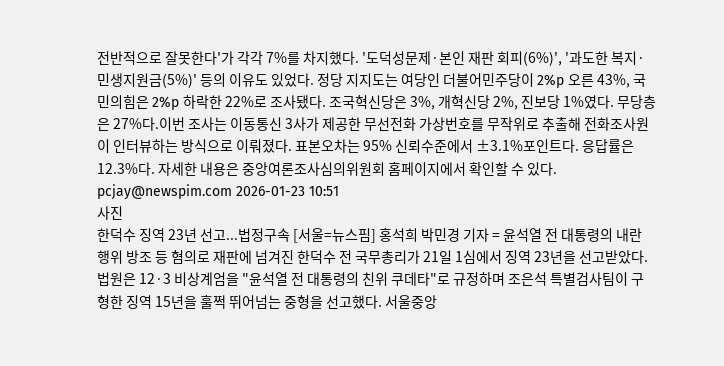전반적으로 잘못한다'가 각각 7%를 차지했다. '도덕성문제·본인 재판 회피(6%)', '과도한 복지·민생지원금(5%)' 등의 이유도 있었다. 정당 지지도는 여당인 더불어민주당이 2%p 오른 43%, 국민의힘은 2%p 하락한 22%로 조사됐다. 조국혁신당은 3%, 개혁신당 2%, 진보당 1%였다. 무당층은 27%다.이번 조사는 이동통신 3사가 제공한 무선전화 가상번호를 무작위로 추출해 전화조사원이 인터뷰하는 방식으로 이뤄졌다. 표본오차는 95% 신뢰수준에서 ±3.1%포인트다. 응답률은 12.3%다. 자세한 내용은 중앙여론조사심의위원회 홈페이지에서 확인할 수 있다. pcjay@newspim.com 2026-01-23 10:51
사진
한덕수 징역 23년 선고...법정구속 [서울=뉴스핌] 홍석희 박민경 기자 = 윤석열 전 대통령의 내란 행위 방조 등 혐의로 재판에 넘겨진 한덕수 전 국무총리가 21일 1심에서 징역 23년을 선고받았다. 법원은 12·3 비상계엄을 "윤석열 전 대통령의 친위 쿠데타"로 규정하며 조은석 특별검사팀이 구형한 징역 15년을 훌쩍 뛰어넘는 중형을 선고했다. 서울중앙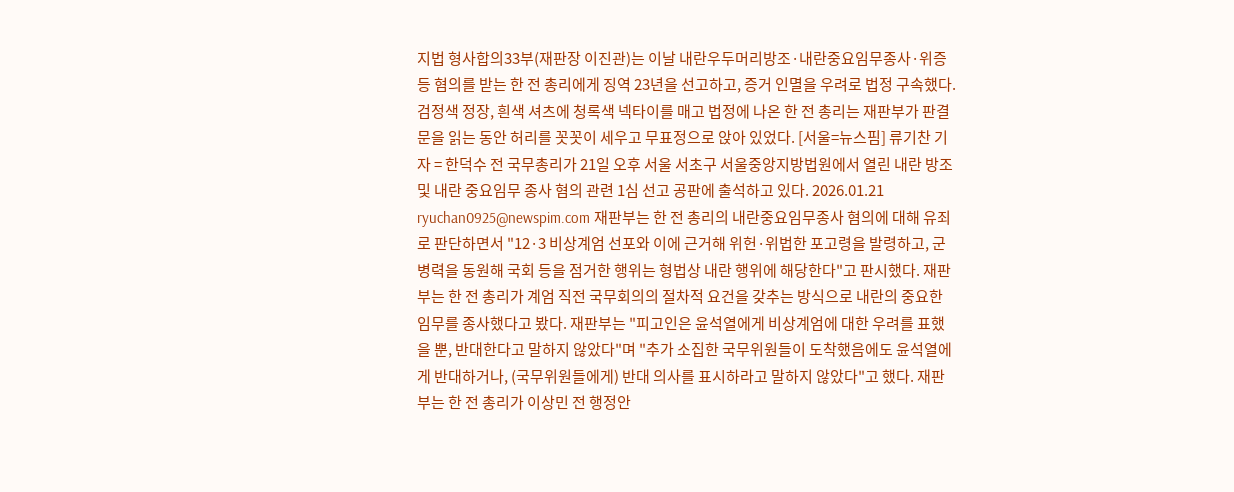지법 형사합의33부(재판장 이진관)는 이날 내란우두머리방조·내란중요임무종사·위증 등 혐의를 받는 한 전 총리에게 징역 23년을 선고하고, 증거 인멸을 우려로 법정 구속했다. 검정색 정장, 흰색 셔츠에 청록색 넥타이를 매고 법정에 나온 한 전 총리는 재판부가 판결문을 읽는 동안 허리를 꼿꼿이 세우고 무표정으로 앉아 있었다. [서울=뉴스핌] 류기찬 기자 = 한덕수 전 국무총리가 21일 오후 서울 서초구 서울중앙지방법원에서 열린 내란 방조 및 내란 중요임무 종사 혐의 관련 1심 선고 공판에 출석하고 있다. 2026.01.21 ryuchan0925@newspim.com 재판부는 한 전 총리의 내란중요임무종사 혐의에 대해 유죄로 판단하면서 "12·3 비상계엄 선포와 이에 근거해 위헌·위법한 포고령을 발령하고, 군 병력을 동원해 국회 등을 점거한 행위는 형법상 내란 행위에 해당한다"고 판시했다. 재판부는 한 전 총리가 계엄 직전 국무회의의 절차적 요건을 갖추는 방식으로 내란의 중요한 임무를 종사했다고 봤다. 재판부는 "피고인은 윤석열에게 비상계엄에 대한 우려를 표했을 뿐, 반대한다고 말하지 않았다"며 "추가 소집한 국무위원들이 도착했음에도 윤석열에게 반대하거나, (국무위원들에게) 반대 의사를 표시하라고 말하지 않았다"고 했다. 재판부는 한 전 총리가 이상민 전 행정안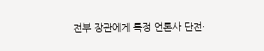전부 장관에게 특정 언론사 단전·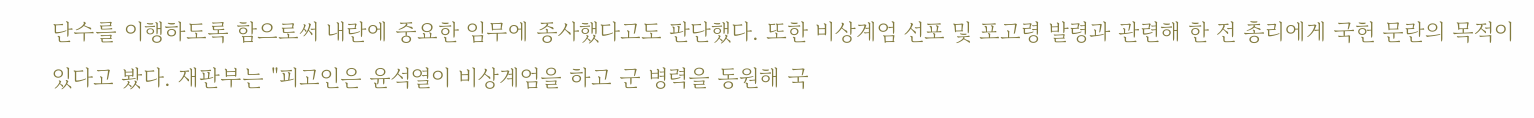단수를 이행하도록 함으로써 내란에 중요한 임무에 종사했다고도 판단했다. 또한 비상계엄 선포 및 포고령 발령과 관련해 한 전 총리에게 국헌 문란의 목적이 있다고 봤다. 재판부는 "피고인은 윤석열이 비상계엄을 하고 군 병력을 동원해 국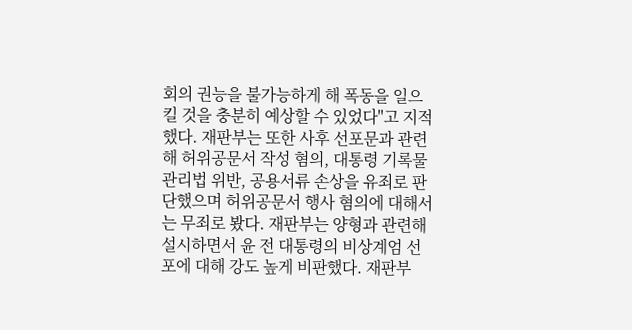회의 권능을 불가능하게 해 폭동을 일으킬 것을 충분히 예상할 수 있었다"고 지적했다. 재판부는 또한 사후 선포문과 관련해 허위공문서 작성 혐의, 대통령 기록물 관리법 위반, 공용서류 손상을 유죄로 판단했으며 허위공문서 행사 혐의에 대해서는 무죄로 봤다. 재판부는 양형과 관련해 설시하면서 윤 전 대통령의 비상계엄 선포에 대해 강도 높게 비판했다. 재판부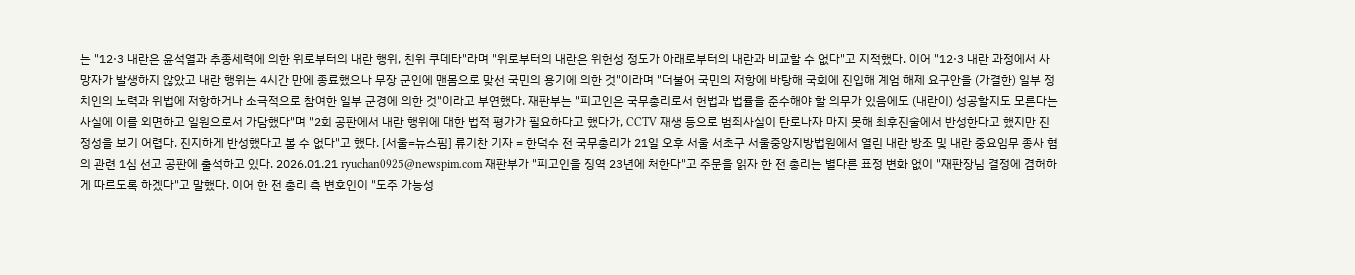는 "12·3 내란은 윤석열과 추종세력에 의한 위로부터의 내란 행위, 친위 쿠데타"라며 "위로부터의 내란은 위헌성 정도가 아래로부터의 내란과 비교할 수 없다"고 지적했다. 이어 "12·3 내란 과정에서 사망자가 발생하지 않았고 내란 행위는 4시간 만에 종료했으나 무장 군인에 맨몸으로 맞선 국민의 용기에 의한 것"이라며 "더불어 국민의 저항에 바탕해 국회에 진입해 계엄 해제 요구안을 (가결한) 일부 정치인의 노력과 위법에 저항하거나 소극적으로 참여한 일부 군경에 의한 것"이라고 부연했다. 재판부는 "피고인은 국무총리로서 헌법과 법률을 준수해야 할 의무가 있음에도 (내란이) 성공할지도 모른다는 사실에 이를 외면하고 일원으로서 가담했다"며 "2회 공판에서 내란 행위에 대한 법적 평가가 필요하다고 했다가, CCTV 재생 등으로 범죄사실이 탄로나자 마지 못해 최후진술에서 반성한다고 했지만 진정성을 보기 어렵다. 진지하게 반성했다고 볼 수 없다"고 했다. [서울=뉴스핌] 류기찬 기자 = 한덕수 전 국무총리가 21일 오후 서울 서초구 서울중앙지방법원에서 열린 내란 방조 및 내란 중요임무 종사 혐의 관련 1심 선고 공판에 출석하고 있다. 2026.01.21 ryuchan0925@newspim.com 재판부가 "피고인을 징역 23년에 처한다"고 주문을 읽자 한 전 총리는 별다른 표정 변화 없이 "재판장님 결정에 겸허하게 따르도록 하겠다"고 말했다. 이어 한 전 총리 측 변호인이 "도주 가능성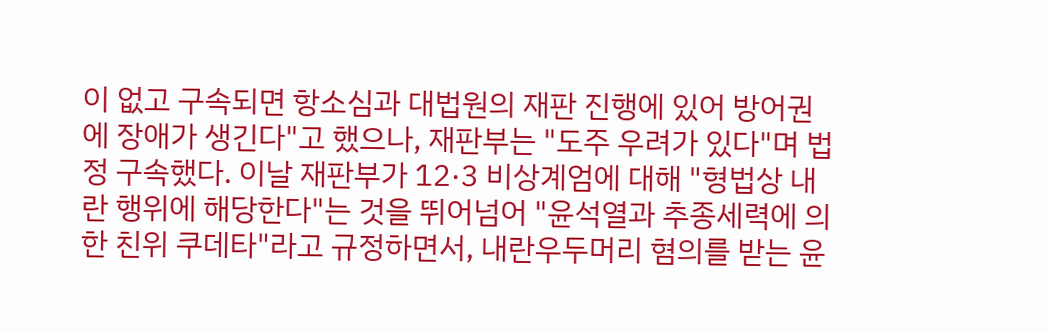이 없고 구속되면 항소심과 대법원의 재판 진행에 있어 방어권에 장애가 생긴다"고 했으나, 재판부는 "도주 우려가 있다"며 법정 구속했다. 이날 재판부가 12·3 비상계엄에 대해 "형법상 내란 행위에 해당한다"는 것을 뛰어넘어 "윤석열과 추종세력에 의한 친위 쿠데타"라고 규정하면서, 내란우두머리 혐의를 받는 윤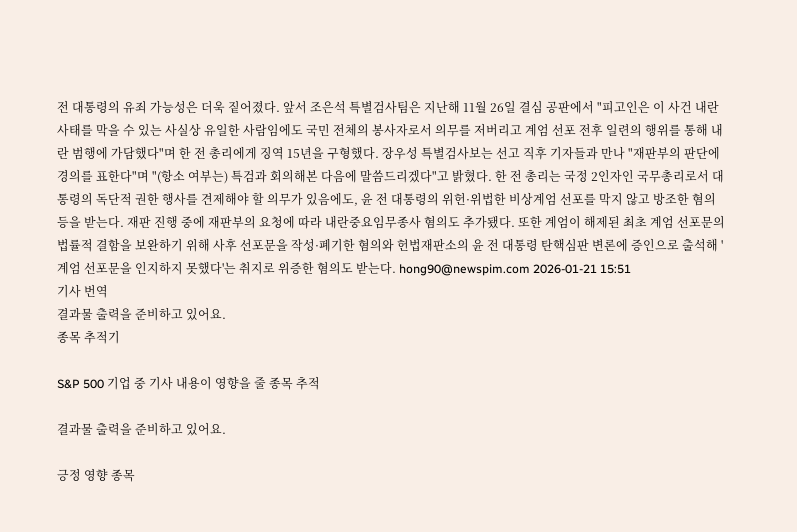전 대통령의 유죄 가능성은 더욱 짙어졌다. 앞서 조은석 특별검사팀은 지난해 11월 26일 결심 공판에서 "피고인은 이 사건 내란 사태를 막을 수 있는 사실상 유일한 사람임에도 국민 전체의 봉사자로서 의무를 저버리고 계엄 선포 전후 일련의 행위를 통해 내란 범행에 가담했다"며 한 전 총리에게 징역 15년을 구형했다. 장우성 특별검사보는 선고 직후 기자들과 만나 "재판부의 판단에 경의를 표한다"며 "(항소 여부는) 특검과 회의해본 다음에 말씀드리겠다"고 밝혔다. 한 전 총리는 국정 2인자인 국무총리로서 대통령의 독단적 권한 행사를 견제해야 할 의무가 있음에도, 윤 전 대통령의 위헌·위법한 비상계엄 선포를 막지 않고 방조한 혐의 등을 받는다. 재판 진행 중에 재판부의 요청에 따라 내란중요임무종사 혐의도 추가됐다. 또한 계엄이 해제된 최초 계엄 선포문의 법률적 결함을 보완하기 위해 사후 선포문을 작성·폐기한 혐의와 헌법재판소의 윤 전 대통령 탄핵심판 변론에 증인으로 출석해 '계엄 선포문을 인지하지 못했다'는 취지로 위증한 혐의도 받는다. hong90@newspim.com 2026-01-21 15:51
기사 번역
결과물 출력을 준비하고 있어요.
종목 추적기

S&P 500 기업 중 기사 내용이 영향을 줄 종목 추적

결과물 출력을 준비하고 있어요.

긍정 영향 종목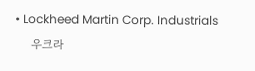• Lockheed Martin Corp. Industrials
    우크라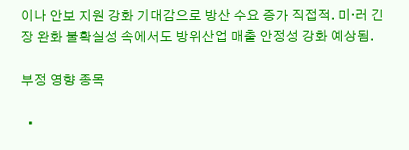이나 안보 지원 강화 기대감으로 방산 수요 증가 직접적. 미·러 긴장 완화 불확실성 속에서도 방위산업 매출 안정성 강화 예상됨.

부정 영향 종목

  •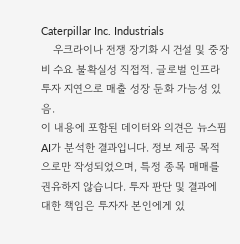Caterpillar Inc. Industrials
    우크라이나 전쟁 장기화 시 건설 및 중장비 수요 불확실성 직접적. 글로벌 인프라 투자 지연으로 매출 성장 둔화 가능성 있음.
이 내용에 포함된 데이터와 의견은 뉴스핌 AI가 분석한 결과입니다. 정보 제공 목적으로만 작성되었으며, 특정 종목 매매를 권유하지 않습니다. 투자 판단 및 결과에 대한 책임은 투자자 본인에게 있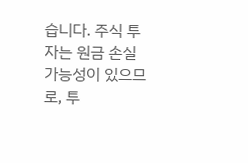습니다. 주식 투자는 원금 손실 가능성이 있으므로, 투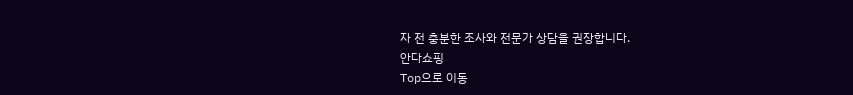자 전 충분한 조사와 전문가 상담을 권장합니다.
안다쇼핑
Top으로 이동